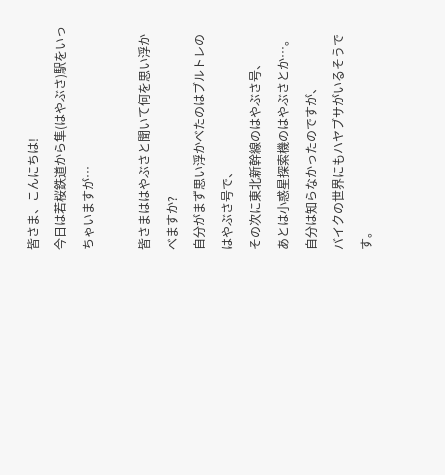皆さま、こんにちは!
今日は若桜鉄道から隼(はやぶさ)駅をいっちゃいますが…

皆さまははやぶさと聞いて何を思い浮かべますか?
自分がまず思い浮かべたのはブルトレのはやぶさ号で、
その次に東北新幹線のはやぶさ号、
あとは小惑星探索機のはやぶさとか…。
自分は知らなかったのですが、
バイクの世界にもハヤブサがいるそうです。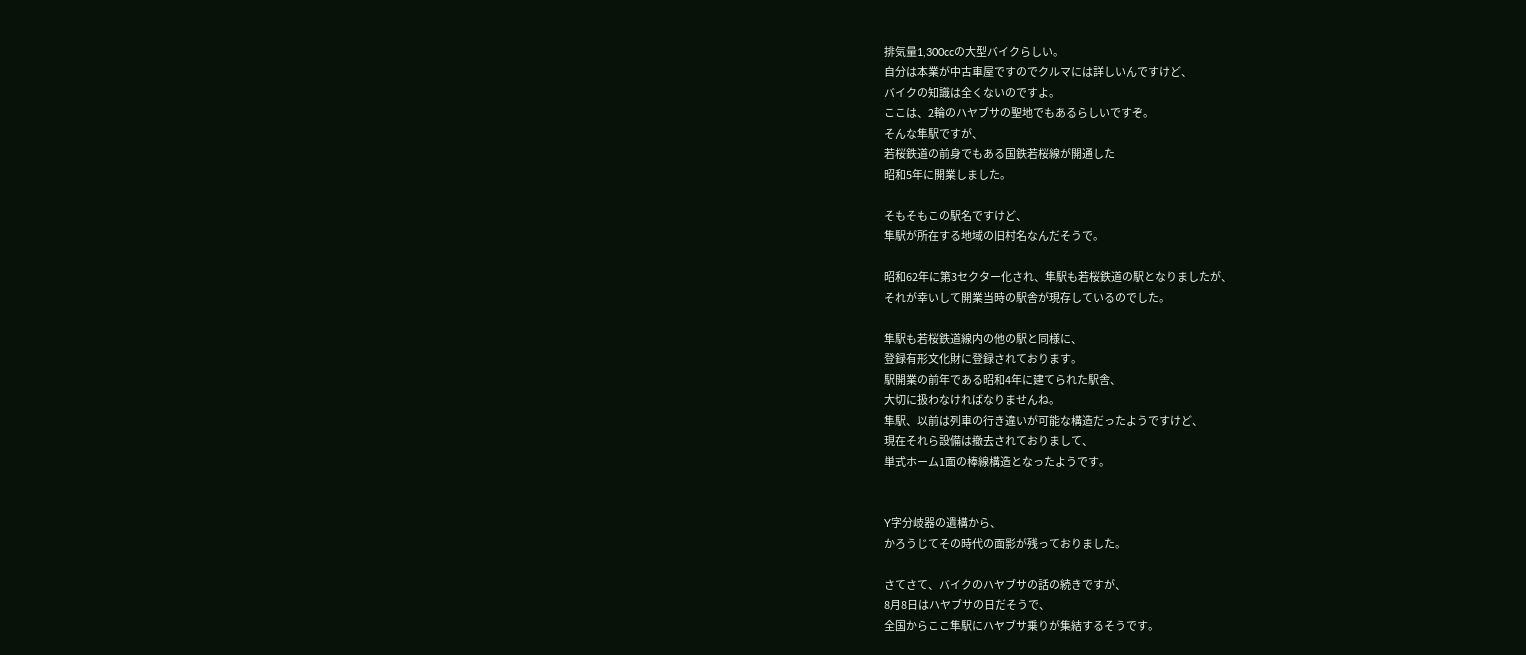排気量1,300ccの大型バイクらしい。
自分は本業が中古車屋ですのでクルマには詳しいんですけど、
バイクの知識は全くないのですよ。
ここは、2輪のハヤブサの聖地でもあるらしいですぞ。
そんな隼駅ですが、
若桜鉄道の前身でもある国鉄若桜線が開通した
昭和5年に開業しました。

そもそもこの駅名ですけど、
隼駅が所在する地域の旧村名なんだそうで。

昭和62年に第3セクター化され、隼駅も若桜鉄道の駅となりましたが、
それが幸いして開業当時の駅舎が現存しているのでした。

隼駅も若桜鉄道線内の他の駅と同様に、
登録有形文化財に登録されております。
駅開業の前年である昭和4年に建てられた駅舎、
大切に扱わなければなりませんね。
隼駅、以前は列車の行き違いが可能な構造だったようですけど、
現在それら設備は撤去されておりまして、
単式ホーム1面の棒線構造となったようです。


Y字分岐器の遺構から、
かろうじてその時代の面影が残っておりました。

さてさて、バイクのハヤブサの話の続きですが、
8月8日はハヤブサの日だそうで、
全国からここ隼駅にハヤブサ乗りが集結するそうです。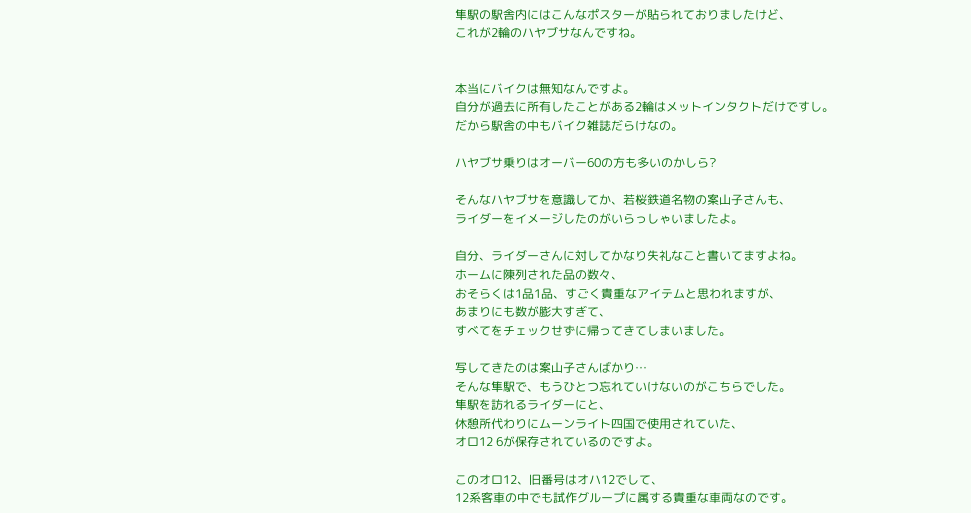隼駅の駅舎内にはこんなポスターが貼られておりましたけど、
これが2輪のハヤブサなんですね。


本当にバイクは無知なんですよ。
自分が過去に所有したことがある2輪はメットインタクトだけですし。
だから駅舎の中もバイク雑誌だらけなの。

ハヤブサ乗りはオーバー60の方も多いのかしら?

そんなハヤブサを意識してか、若桜鉄道名物の案山子さんも、
ライダーをイメージしたのがいらっしゃいましたよ。

自分、ライダーさんに対してかなり失礼なこと書いてますよね。
ホームに陳列された品の数々、
おそらくは1品1品、すごく貴重なアイテムと思われますが、
あまりにも数が膨大すぎて、
すべてをチェックせずに帰ってきてしまいました。

写してきたのは案山子さんばかり…
そんな隼駅で、もうひとつ忘れていけないのがこちらでした。
隼駅を訪れるライダーにと、
休憩所代わりにムーンライト四国で使用されていた、
オロ12 6が保存されているのですよ。

このオロ12、旧番号はオハ12でして、
12系客車の中でも試作グループに属する貴重な車両なのです。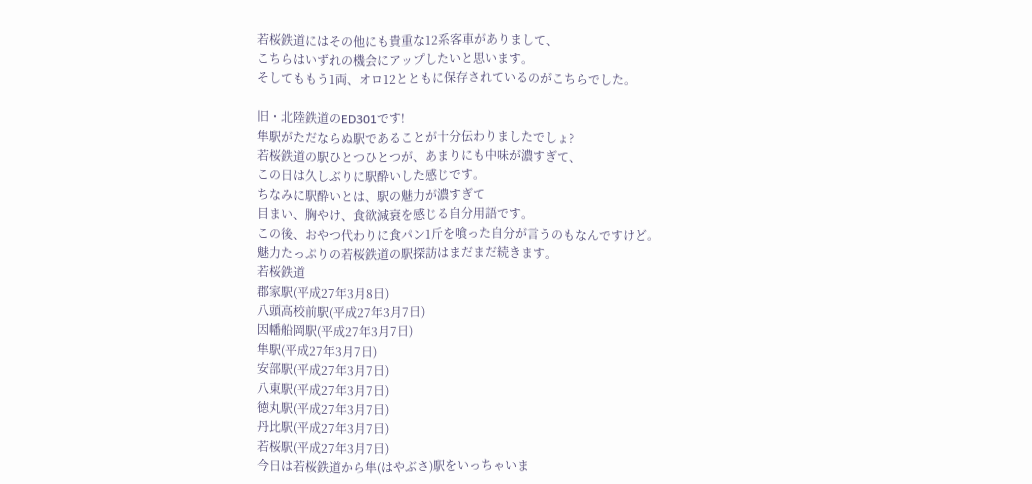若桜鉄道にはその他にも貴重な12系客車がありまして、
こちらはいずれの機会にアップしたいと思います。
そしてももう1両、オロ12とともに保存されているのがこちらでした。

旧・北陸鉄道のED301です!
隼駅がただならぬ駅であることが十分伝わりましたでしょ?
若桜鉄道の駅ひとつひとつが、あまりにも中味が濃すぎて、
この日は久しぶりに駅酔いした感じです。
ちなみに駅酔いとは、駅の魅力が濃すぎて
目まい、胸やけ、食欲減衰を感じる自分用語です。
この後、おやつ代わりに食パン1斤を喰った自分が言うのもなんですけど。
魅力たっぷりの若桜鉄道の駅探訪はまだまだ続きます。
若桜鉄道
郡家駅(平成27年3月8日)
八頭高校前駅(平成27年3月7日)
因幡船岡駅(平成27年3月7日)
隼駅(平成27年3月7日)
安部駅(平成27年3月7日)
八東駅(平成27年3月7日)
徳丸駅(平成27年3月7日)
丹比駅(平成27年3月7日)
若桜駅(平成27年3月7日)
今日は若桜鉄道から隼(はやぶさ)駅をいっちゃいま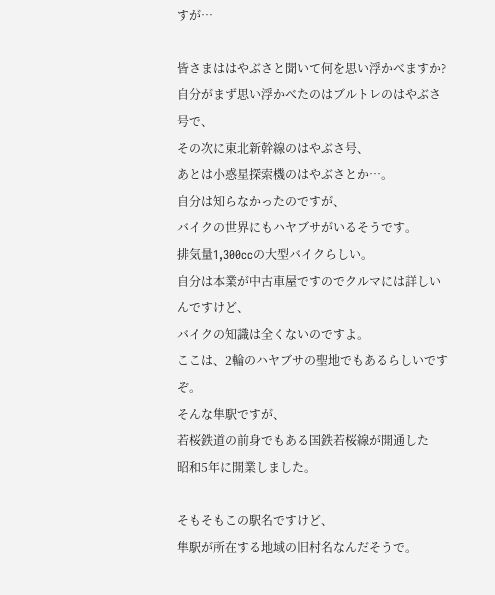すが…

皆さまははやぶさと聞いて何を思い浮かべますか?
自分がまず思い浮かべたのはブルトレのはやぶさ号で、
その次に東北新幹線のはやぶさ号、
あとは小惑星探索機のはやぶさとか…。
自分は知らなかったのですが、
バイクの世界にもハヤブサがいるそうです。
排気量1,300ccの大型バイクらしい。
自分は本業が中古車屋ですのでクルマには詳しいんですけど、
バイクの知識は全くないのですよ。
ここは、2輪のハヤブサの聖地でもあるらしいですぞ。
そんな隼駅ですが、
若桜鉄道の前身でもある国鉄若桜線が開通した
昭和5年に開業しました。

そもそもこの駅名ですけど、
隼駅が所在する地域の旧村名なんだそうで。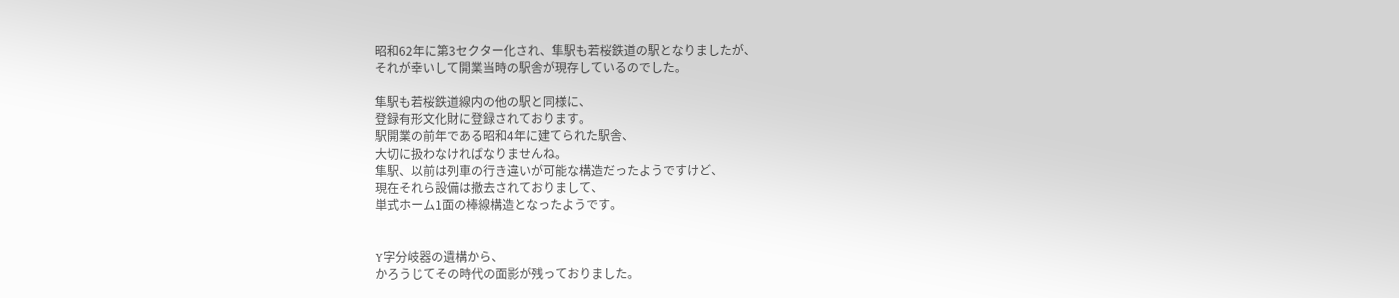昭和62年に第3セクター化され、隼駅も若桜鉄道の駅となりましたが、
それが幸いして開業当時の駅舎が現存しているのでした。

隼駅も若桜鉄道線内の他の駅と同様に、
登録有形文化財に登録されております。
駅開業の前年である昭和4年に建てられた駅舎、
大切に扱わなければなりませんね。
隼駅、以前は列車の行き違いが可能な構造だったようですけど、
現在それら設備は撤去されておりまして、
単式ホーム1面の棒線構造となったようです。


Y字分岐器の遺構から、
かろうじてその時代の面影が残っておりました。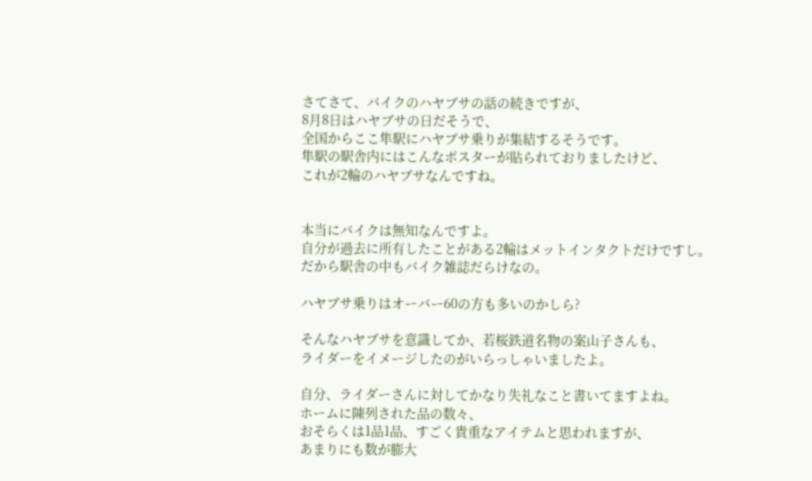さてさて、バイクのハヤブサの話の続きですが、
8月8日はハヤブサの日だそうで、
全国からここ隼駅にハヤブサ乗りが集結するそうです。
隼駅の駅舎内にはこんなポスターが貼られておりましたけど、
これが2輪のハヤブサなんですね。


本当にバイクは無知なんですよ。
自分が過去に所有したことがある2輪はメットインタクトだけですし。
だから駅舎の中もバイク雑誌だらけなの。

ハヤブサ乗りはオーバー60の方も多いのかしら?

そんなハヤブサを意識してか、若桜鉄道名物の案山子さんも、
ライダーをイメージしたのがいらっしゃいましたよ。

自分、ライダーさんに対してかなり失礼なこと書いてますよね。
ホームに陳列された品の数々、
おそらくは1品1品、すごく貴重なアイテムと思われますが、
あまりにも数が膨大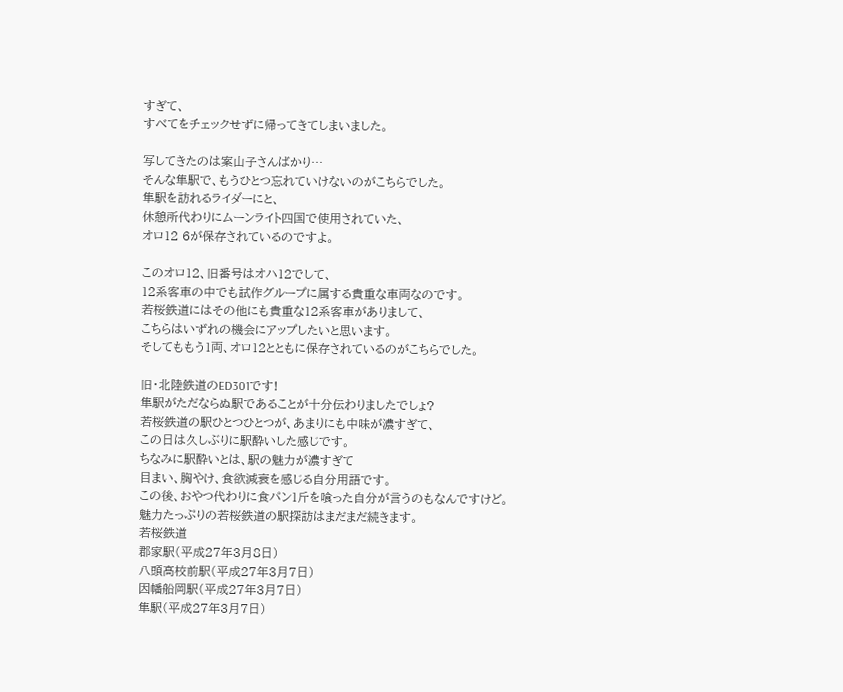すぎて、
すべてをチェックせずに帰ってきてしまいました。

写してきたのは案山子さんばかり…
そんな隼駅で、もうひとつ忘れていけないのがこちらでした。
隼駅を訪れるライダーにと、
休憩所代わりにムーンライト四国で使用されていた、
オロ12 6が保存されているのですよ。

このオロ12、旧番号はオハ12でして、
12系客車の中でも試作グループに属する貴重な車両なのです。
若桜鉄道にはその他にも貴重な12系客車がありまして、
こちらはいずれの機会にアップしたいと思います。
そしてももう1両、オロ12とともに保存されているのがこちらでした。

旧・北陸鉄道のED301です!
隼駅がただならぬ駅であることが十分伝わりましたでしょ?
若桜鉄道の駅ひとつひとつが、あまりにも中味が濃すぎて、
この日は久しぶりに駅酔いした感じです。
ちなみに駅酔いとは、駅の魅力が濃すぎて
目まい、胸やけ、食欲減衰を感じる自分用語です。
この後、おやつ代わりに食パン1斤を喰った自分が言うのもなんですけど。
魅力たっぷりの若桜鉄道の駅探訪はまだまだ続きます。
若桜鉄道
郡家駅(平成27年3月8日)
八頭高校前駅(平成27年3月7日)
因幡船岡駅(平成27年3月7日)
隼駅(平成27年3月7日)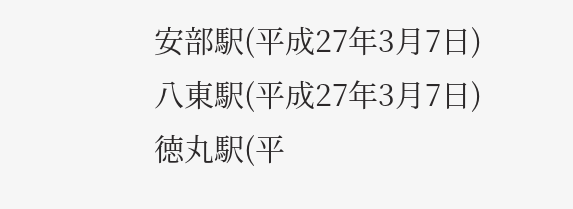安部駅(平成27年3月7日)
八東駅(平成27年3月7日)
徳丸駅(平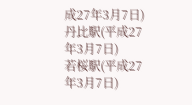成27年3月7日)
丹比駅(平成27年3月7日)
若桜駅(平成27年3月7日)